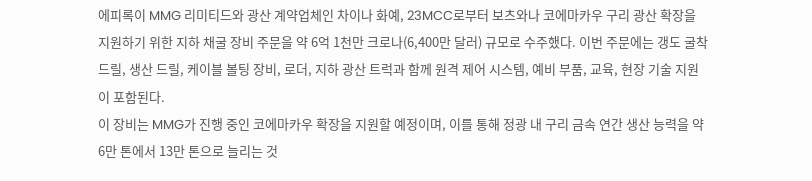에피록이 MMG 리미티드와 광산 계약업체인 차이나 화예, 23MCC로부터 보츠와나 코에마카우 구리 광산 확장을 지원하기 위한 지하 채굴 장비 주문을 약 6억 1천만 크로나(6,400만 달러) 규모로 수주했다. 이번 주문에는 갱도 굴착 드릴, 생산 드릴, 케이블 볼팅 장비, 로더, 지하 광산 트럭과 함께 원격 제어 시스템, 예비 부품, 교육, 현장 기술 지원이 포함된다.
이 장비는 MMG가 진행 중인 코에마카우 확장을 지원할 예정이며, 이를 통해 정광 내 구리 금속 연간 생산 능력을 약 6만 톤에서 13만 톤으로 늘리는 것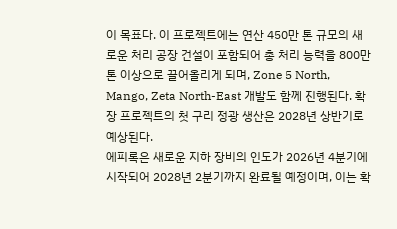이 목표다. 이 프로젝트에는 연산 450만 톤 규모의 새로운 처리 공장 건설이 포함되어 총 처리 능력을 800만 톤 이상으로 끌어올리게 되며, Zone 5 North, Mango, Zeta North-East 개발도 함께 진행된다. 확장 프로젝트의 첫 구리 정광 생산은 2028년 상반기로 예상된다.
에피록은 새로운 지하 장비의 인도가 2026년 4분기에 시작되어 2028년 2분기까지 완료될 예정이며, 이는 확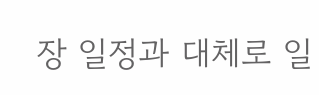장 일정과 대체로 일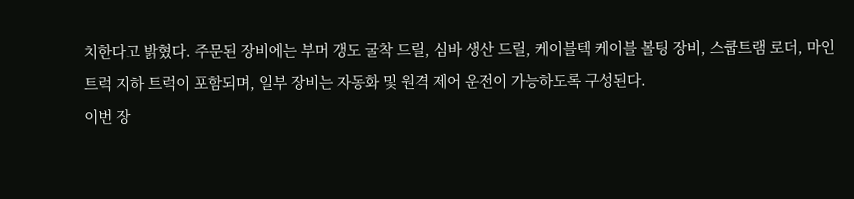치한다고 밝혔다. 주문된 장비에는 부머 갱도 굴착 드릴, 심바 생산 드릴, 케이블텍 케이블 볼팅 장비, 스쿱트램 로더, 마인트럭 지하 트럭이 포함되며, 일부 장비는 자동화 및 원격 제어 운전이 가능하도록 구성된다.
이번 장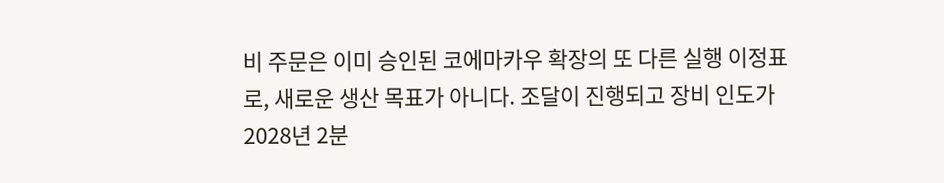비 주문은 이미 승인된 코에마카우 확장의 또 다른 실행 이정표로, 새로운 생산 목표가 아니다. 조달이 진행되고 장비 인도가 2028년 2분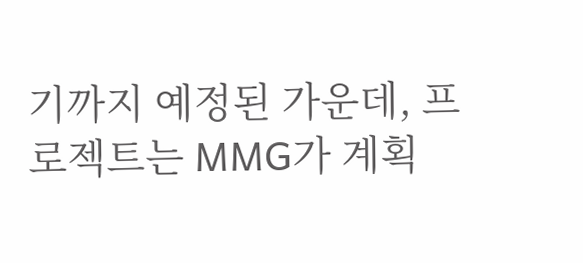기까지 예정된 가운데, 프로젝트는 MMG가 계획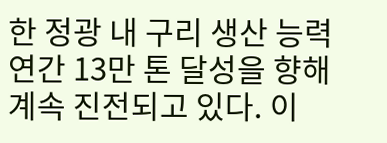한 정광 내 구리 생산 능력 연간 13만 톤 달성을 향해 계속 진전되고 있다. 이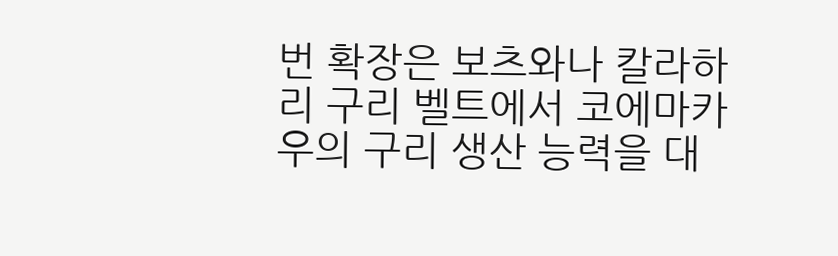번 확장은 보츠와나 칼라하리 구리 벨트에서 코에마카우의 구리 생산 능력을 대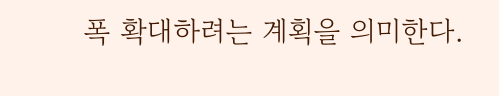폭 확대하려는 계획을 의미한다.